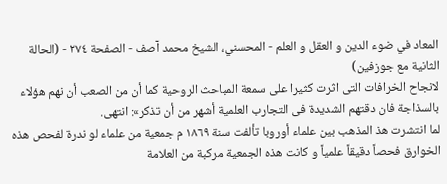المعاد في ضوء الدين و العقل و العلم - المحسني، الشيخ محمد آصف - الصفحة ٢٧٤ - (الحالة الثانية مع جوزفين)
لانجاح الخرافات التى اثرت كثيرا على سمعة المباحث الروحية كما أن من الصعب أن نهم هؤلاء بالسذاجة فان دقتهم الشديدة فى التجارب العلمية أشهر من أن تذكر»: انتهى.
لما انتشرت هذ المذهب بين علماء أوروبا تألفت سنة ١٨٦٩ م جمعية من علماء لو ندرة لفحص هذه الخوارق فحصاً دقيقاً علمياً و كانت هذه الجمعية مركبة من العلامة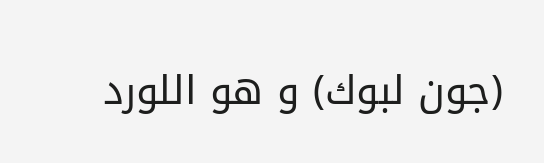(جون لبوك) و هو اللورد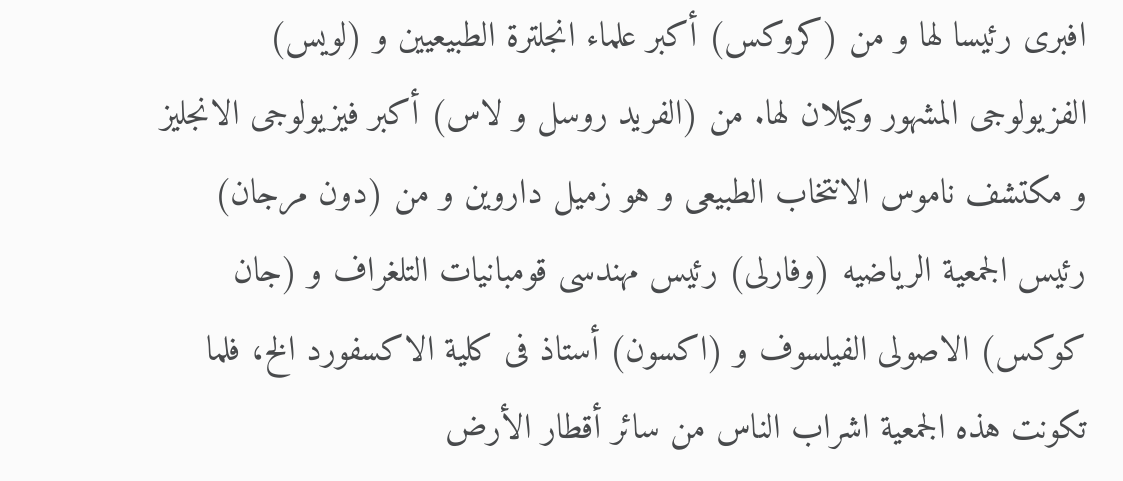افبرى رئيسا لها و من (كروكس) أكبر علماء انجلترة الطبيعيين و (لويس) الفزيولوجى المشهور وكيلان لها. من (الفريد روسل و لاس) أكبر فيزيولوجى الانجليز و مكتشف ناموس الانتخاب الطبيعى و هو زميل داروين و من (دون مرجان) رئيس الجمعية الرياضيه (وفارلى) رئيس مهندسى قومبانيات التلغراف و (جان كوكس) الاصولى الفيلسوف و (اكسون) أستاذ فى كلية الاكسفورد الخ، فلما تكونت هذه الجمعية اشراب الناس من سائر أقطار الأرض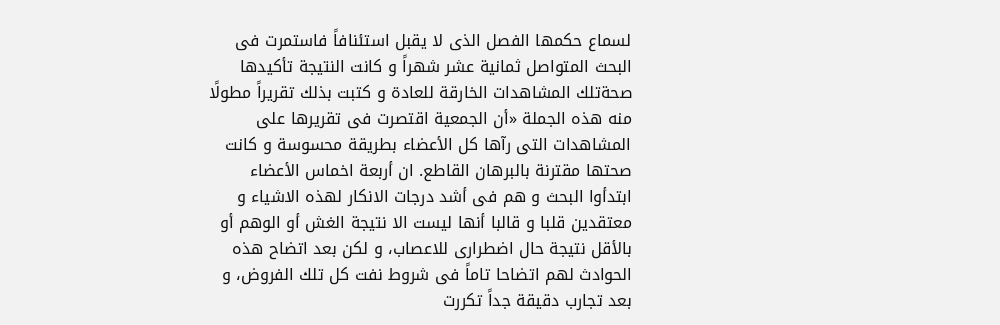لسماع حكمها الفصل الذى لا يقبل استئنافاً فاستمرت فى البحث المتواصل ثمانية عشر شهراً و كانت النتيجة تأكيدها صحةتلك المشاهدات الخارقة للعادة و كتبت بذلك تقريراً مطولًا منه هذه الجملة «أن الجمعية اقتصرت فى تقريرها على المشاهدات التى رآها كل الأعضاء بطريقة محسوسة و كانت صحتها مقترنة بالبرهان القاطع. ان أربعة اخماس الأعضاء ابتدأوا البحث و هم فى أشد درجات الانكار لهذه الاشياء و معتقدين قلبا و قالبا أنها ليست الا نتيجة الغش أو الوهم أو بالأقل نتيجة حال اضطرارى للاعصاب، و لكن بعد اتضاح هذه الحوادث لهم اتضاحا تاماً فى شروط نفت كل تلك الفروض، و بعد تجارب دقيقة جداً تكررت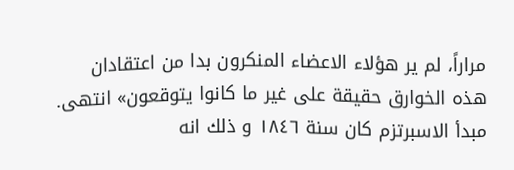مراراً، لم ير هؤلاء الاعضاء المنكرون بدا من اعتقادان هذه الخوارق حقيقة على غير ما كانوا يتوقعون» انتهى.
مبدأ الاسبرتزم كان سنة ١٨٤٦ و ذلك انه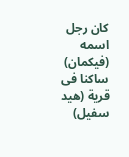كان رجل اسمه (فيكمان) ساكنا فى قرية (هيد سفيل)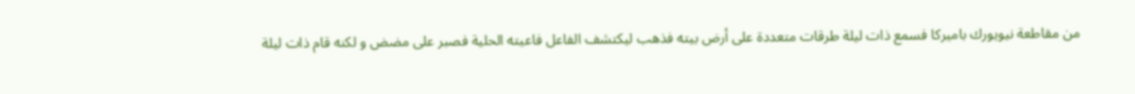من مقاطعة نيويورك باميركا فسمع ذات ليلة طرقات متعددة على أرض بيته فذهب ليكتشف الفاعل فاعيته الحلية فصبر على مضض و لكنه قام ذات ليلة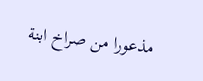مذعورا من صراخ ابنة